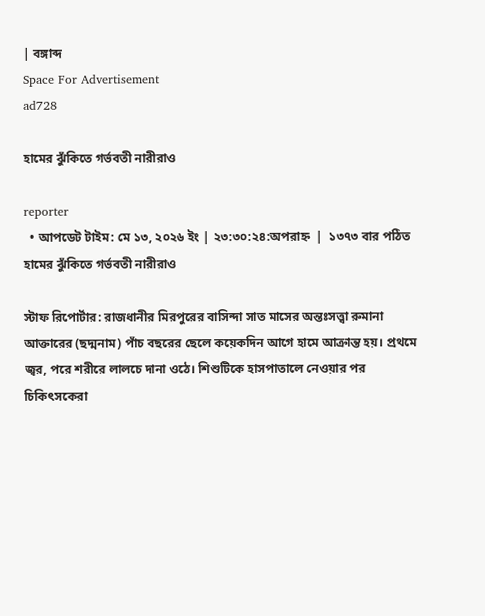| বঙ্গাব্দ
Space For Advertisement
ad728

হামের ঝুঁকিতে গর্ভবতী নারীরাও

reporter
  • আপডেট টাইম: মে ১৩, ২০২৬ ইং | ২৩:৩০:২৪:অপরাহ্ন  |  ১৩৭৩ বার পঠিত
হামের ঝুঁকিতে গর্ভবতী নারীরাও

স্টাফ রিপোর্টার: রাজধানীর মিরপুরের বাসিন্দা সাত মাসের অন্তঃসত্ত্বা রুমানা আক্তারের (ছদ্মনাম) পাঁচ বছরের ছেলে কয়েকদিন আগে হামে আক্রান্ত হয়। প্রথমে জ্বর, পরে শরীরে লালচে দানা ওঠে। শিশুটিকে হাসপাতালে নেওয়ার পর চিকিৎসকেরা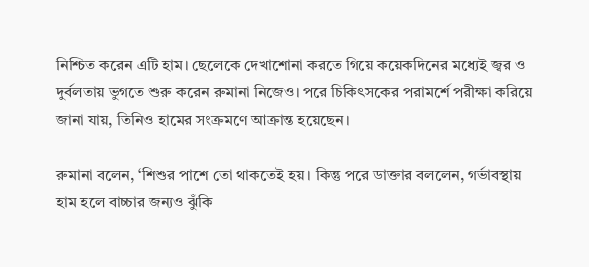নিশ্চিত করেন এটি হাম। ছেলেকে দেখাশোনা করতে গিয়ে কয়েকদিনের মধ্যেই জ্বর ও দুর্বলতায় ভুগতে শুরু করেন রুমানা নিজেও। পরে চিকিৎসকের পরামর্শে পরীক্ষা করিয়ে জানা যায়, তিনিও হামের সংক্রমণে আক্রান্ত হয়েছেন।

রুমানা বলেন, ‘শিশুর পাশে তো থাকতেই হয়। কিন্তু পরে ডাক্তার বললেন, গর্ভাবস্থায় হাম হলে বাচ্চার জন্যও ঝুঁকি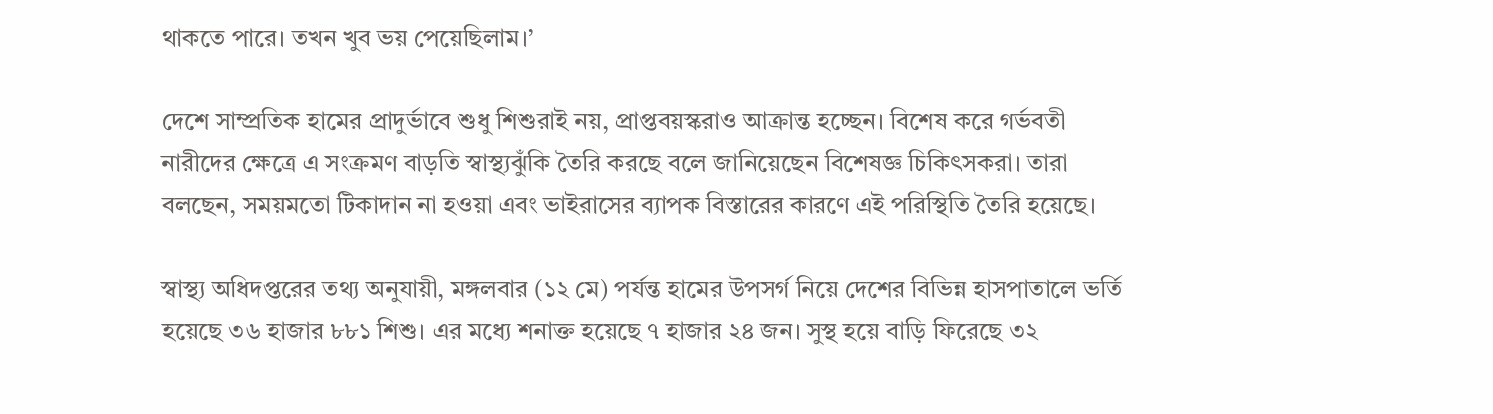থাকতে পারে। তখন খুব ভয় পেয়েছিলাম।’

দেশে সাম্প্রতিক হামের প্রাদুর্ভাবে শুধু শিশুরাই নয়, প্রাপ্তবয়স্করাও আক্রান্ত হচ্ছেন। বিশেষ করে গর্ভবতী নারীদের ক্ষেত্রে এ সংক্রমণ বাড়তি স্বাস্থ্যঝুঁকি তৈরি করছে বলে জানিয়েছেন বিশেষজ্ঞ চিকিৎসকরা। তারা বলছেন, সময়মতো টিকাদান না হওয়া এবং ভাইরাসের ব্যাপক বিস্তারের কারণে এই পরিস্থিতি তৈরি হয়েছে।

স্বাস্থ্য অধিদপ্তরের তথ্য অনুযায়ী, মঙ্গলবার (১২ মে) পর্যন্ত হামের উপসর্গ নিয়ে দেশের বিভিন্ন হাসপাতালে ভর্তি হয়েছে ৩৬ হাজার ৮৮১ শিশু। এর মধ্যে শনাক্ত হয়েছে ৭ হাজার ২৪ জন। সুস্থ হয়ে বাড়ি ফিরেছে ৩২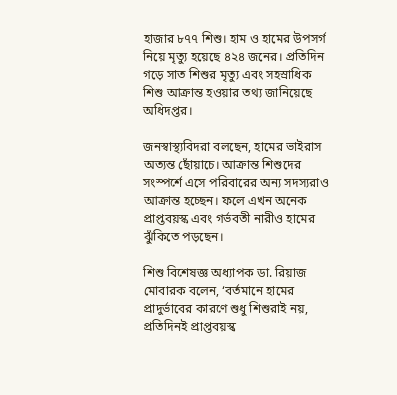হাজার ৮৭৭ শিশু। হাম ও হামের উপসর্গ নিয়ে মৃত্যু হয়েছে ৪২৪ জনের। প্রতিদিন গড়ে সাত শিশুর মৃত্যু এবং সহস্রাধিক শিশু আক্রান্ত হওয়ার তথ্য জানিয়েছে অধিদপ্তর।

জনস্বাস্থ্যবিদরা বলছেন, হামের ভাইরাস অত্যন্ত ছোঁয়াচে। আক্রান্ত শিশুদের সংস্পর্শে এসে পরিবারের অন্য সদস্যরাও আক্রান্ত হচ্ছেন। ফলে এখন অনেক প্রাপ্তবয়স্ক এবং গর্ভবতী নারীও হামের ঝুঁকিতে পড়ছেন।

শিশু বিশেষজ্ঞ অধ্যাপক ডা. রিয়াজ মোবারক বলেন, ‘বর্তমানে হামের প্রাদুর্ভাবের কারণে শুধু শিশুরাই নয়, প্রতিদিনই প্রাপ্তবয়স্ক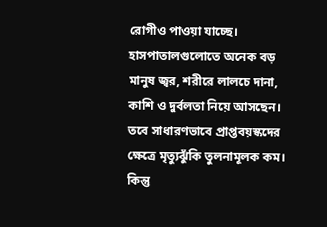রোগীও পাওয়া যাচ্ছে। হাসপাতালগুলোতে অনেক বড় মানুষ জ্বর, শরীরে লালচে দানা, কাশি ও দুর্বলতা নিয়ে আসছেন। তবে সাধারণভাবে প্রাপ্তবয়স্কদের ক্ষেত্রে মৃত্যুঝুঁকি তুলনামূলক কম। কিন্তু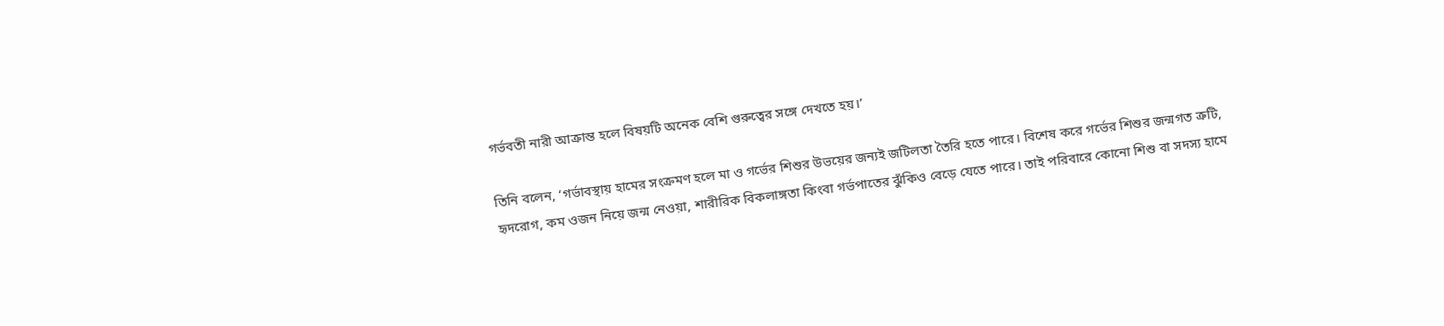গর্ভবতী নারী আক্রান্ত হলে বিষয়টি অনেক বেশি গুরুত্বের সঙ্গে দেখতে হয়।’

তিনি বলেন, ‘গর্ভাবস্থায় হামের সংক্রমণ হলে মা ও গর্ভের শিশুর উভয়ের জন্যই জটিলতা তৈরি হতে পারে। বিশেষ করে গর্ভের শিশুর জন্মগত ত্রুটি, হৃদরোগ, কম ওজন নিয়ে জন্ম নেওয়া, শারীরিক বিকলাঙ্গতা কিংবা গর্ভপাতের ঝুঁকিও বেড়ে যেতে পারে। তাই পরিবারে কোনো শিশু বা সদস্য হামে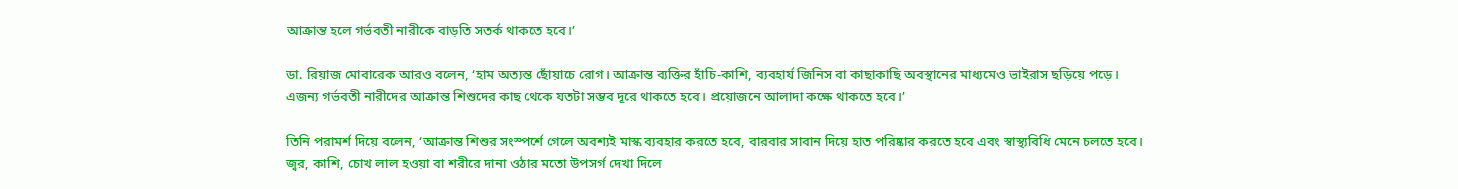আক্রান্ত হলে গর্ভবতী নারীকে বাড়তি সতর্ক থাকতে হবে।’

ডা. রিয়াজ মোবারেক আরও বলেন, ‘হাম অত্যন্ত ছোঁয়াচে রোগ। আক্রান্ত ব্যক্তির হাঁচি-কাশি, ব্যবহার্য জিনিস বা কাছাকাছি অবস্থানের মাধ্যমেও ভাইরাস ছড়িয়ে পড়ে। এজন্য গর্ভবতী নারীদের আক্রান্ত শিশুদের কাছ থেকে যতটা সম্ভব দূরে থাকতে হবে। প্রয়োজনে আলাদা কক্ষে থাকতে হবে।’

তিনি পরামর্শ দিয়ে বলেন, ‘আক্রান্ত শিশুর সংস্পর্শে গেলে অবশ্যই মাস্ক ব্যবহার করতে হবে, বারবার সাবান দিয়ে হাত পরিষ্কার করতে হবে এবং স্বাস্থ্যবিধি মেনে চলতে হবে। জ্বর, কাশি, চোখ লাল হওয়া বা শরীরে দানা ওঠার মতো উপসর্গ দেখা দিলে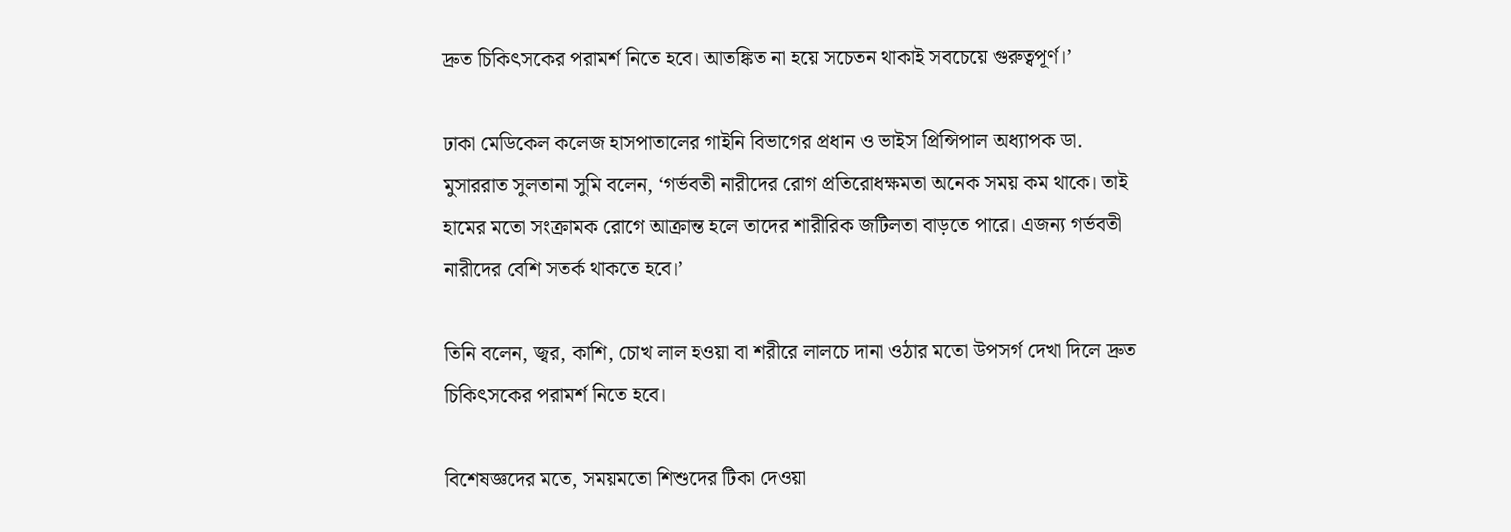দ্রুত চিকিৎসকের পরামর্শ নিতে হবে। আতঙ্কিত না হয়ে সচেতন থাকাই সবচেয়ে গুরুত্বপূর্ণ।’

ঢাকা মেডিকেল কলেজ হাসপাতালের গাইনি বিভাগের প্রধান ও ভাইস প্রিন্সিপাল অধ্যাপক ডা. মুসাররাত সুলতানা সুমি বলেন, ‘গর্ভবতী নারীদের রোগ প্রতিরোধক্ষমতা অনেক সময় কম থাকে। তাই হামের মতো সংক্রামক রোগে আক্রান্ত হলে তাদের শারীরিক জটিলতা বাড়তে পারে। এজন্য গর্ভবতী নারীদের বেশি সতর্ক থাকতে হবে।’

তিনি বলেন, জ্বর, কাশি, চোখ লাল হওয়া বা শরীরে লালচে দানা ওঠার মতো উপসর্গ দেখা দিলে দ্রুত চিকিৎসকের পরামর্শ নিতে হবে।

বিশেষজ্ঞদের মতে, সময়মতো শিশুদের টিকা দেওয়া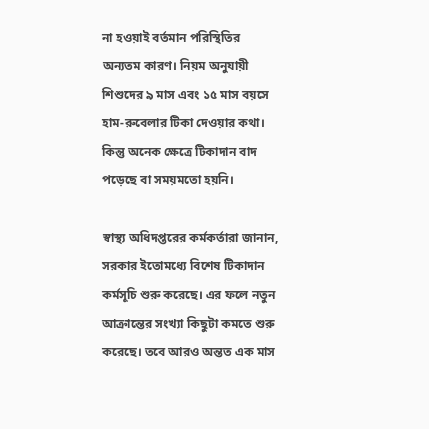না হওয়াই বর্তমান পরিস্থিতির অন্যতম কারণ। নিয়ম অনুযায়ী শিশুদের ৯ মাস এবং ১৫ মাস বয়সে হাম-রুবেলার টিকা দেওয়ার কথা। কিন্তু অনেক ক্ষেত্রে টিকাদান বাদ পড়েছে বা সময়মতো হয়নি।

স্বাস্থ্য অধিদপ্তরের কর্মকর্তারা জানান, সরকার ইতোমধ্যে বিশেষ টিকাদান কর্মসূচি শুরু করেছে। এর ফলে নতুন আক্রান্তের সংখ্যা কিছুটা কমতে শুরু করেছে। তবে আরও অন্তত এক মাস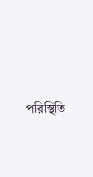পরিস্থিতি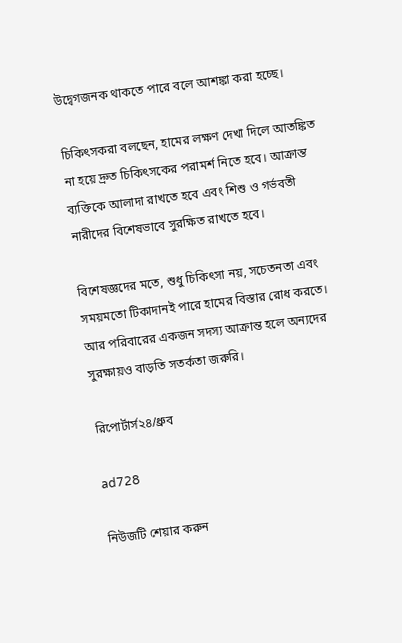উদ্বেগজনক থাকতে পারে বলে আশঙ্কা করা হচ্ছে।

চিকিৎসকরা বলছেন, হামের লক্ষণ দেখা দিলে আতঙ্কিত না হয়ে দ্রুত চিকিৎসকের পরামর্শ নিতে হবে। আক্রান্ত ব্যক্তিকে আলাদা রাখতে হবে এবং শিশু ও গর্ভবতী নারীদের বিশেষভাবে সুরক্ষিত রাখতে হবে।

বিশেষজ্ঞদের মতে, শুধু চিকিৎসা নয়, সচেতনতা এবং সময়মতো টিকাদানই পারে হামের বিস্তার রোধ করতে। আর পরিবারের একজন সদস্য আক্রান্ত হলে অন্যদের সুরক্ষায়ও বাড়তি সতর্কতা জরুরি।

রিপোর্টার্স২৪/ধ্রুব

ad728

নিউজটি শেয়ার করুন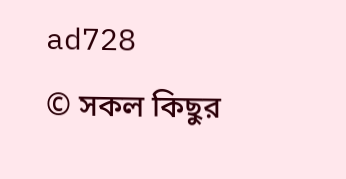ad728
© সকল কিছুর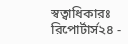স্বত্বাধিকারঃ রিপোর্টার্স২৪ -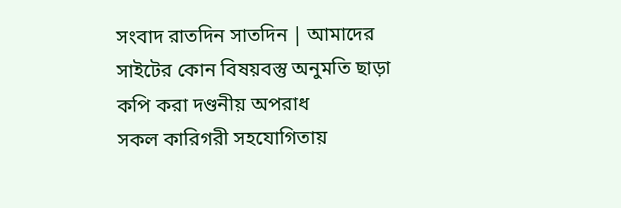সংবাদ রাতদিন সাতদিন | আমাদের সাইটের কোন বিষয়বস্তু অনুমতি ছাড়া কপি করা দণ্ডনীয় অপরাধ
সকল কারিগরী সহযোগিতায়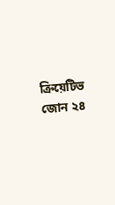ক্রিয়েটিভ জোন ২৪